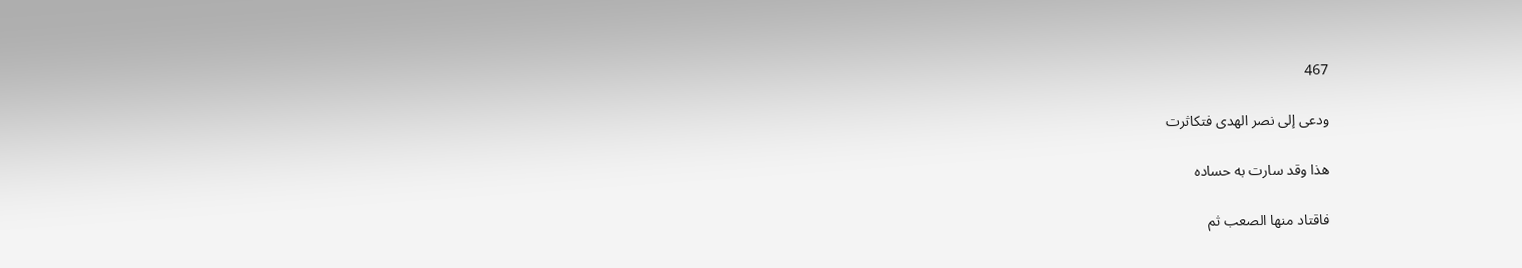467

ودعى إلى نصر الهدى فتكاثرت

هذا وقد سارت به حساده

فاقتاد منها الصعب ثم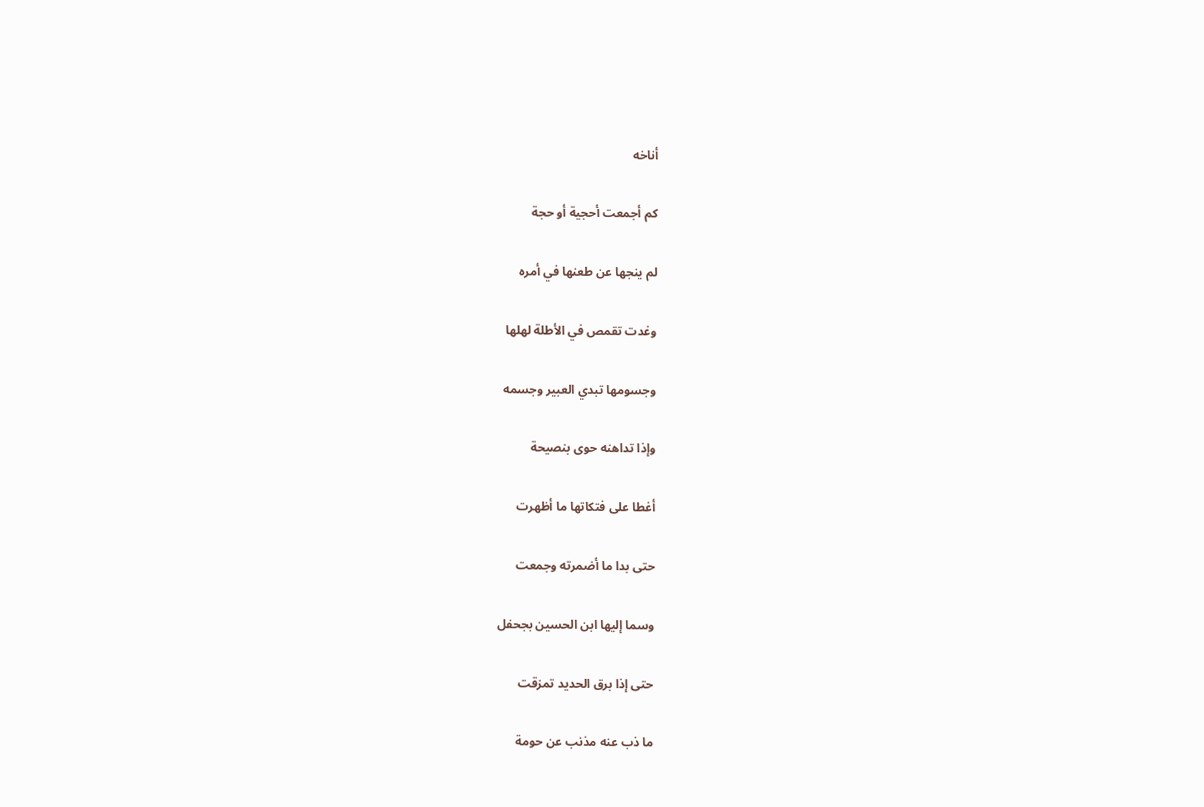أناخه

كم أجمعت أحجية أو حجة

لم ينجها عن طعنها في أمره

وغدت تقمص في الأطلة لهلها

وجسومها تبدي العبير وجسمه

وإذا تداهنه حوى بنصيحة

أغطا على فتكاتها ما أظهرت

حتى بدا ما أضمرته وجمعت

وسما إليها ابن الحسين بجحفل

حتى إذا برق الحديد تمزقت

ما ذب عنه مذنب عن حومة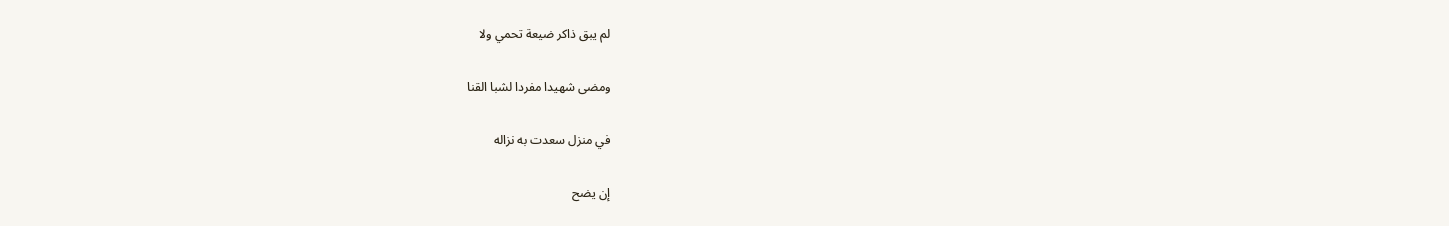لم يبق ذاكر ضيعة تحمي ولا

ومضى شهيدا مفردا لشبا القنا

في منزل سعدت به نزاله

إن يضح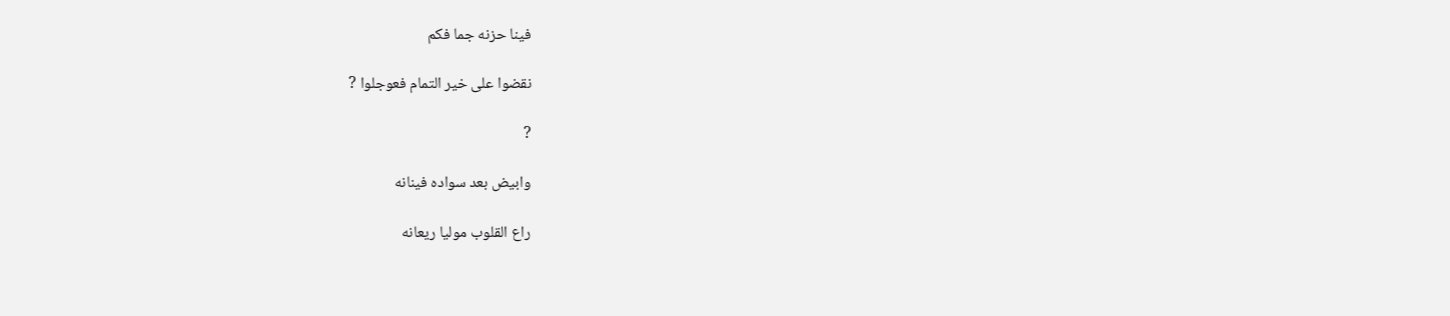فينا حزنه جما فكم

نقضوا على خير التمام فعوجلوا ?

?

وابيض بعد سواده فينانه

راع القلوب موليا ريعانه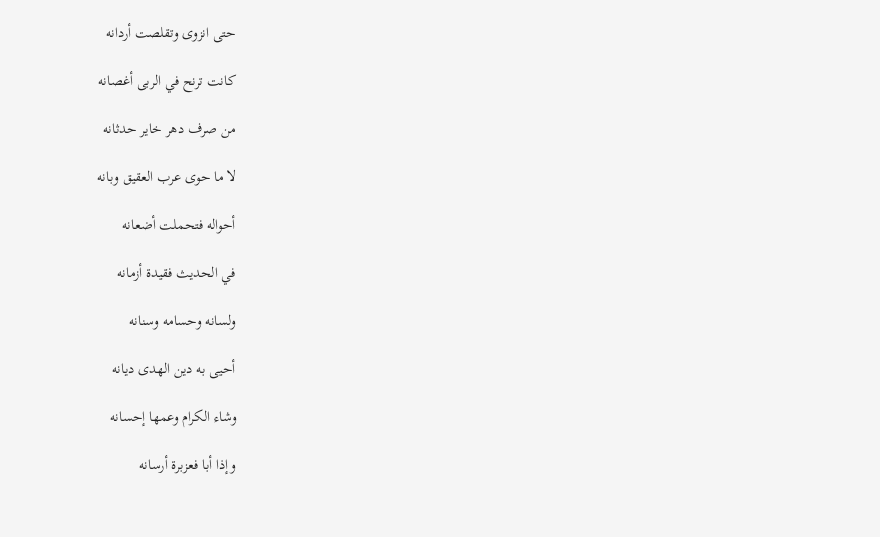حتى انزوى وتقلصت أردانه

كانت ترنح في الربى أغصانه

من صرف دهر خاير حدثانه

لا ما حوى عرب العقيق وبانه

أحواله فتحملت أضعانه

في الحديث فقيدة أزمانه

ولسانه وحسامه وسنانه

أحيى به دين الهدى ديانه

وشاء الكرام وعمها إحسانه

وإذا أبا فعزبرة أرسانه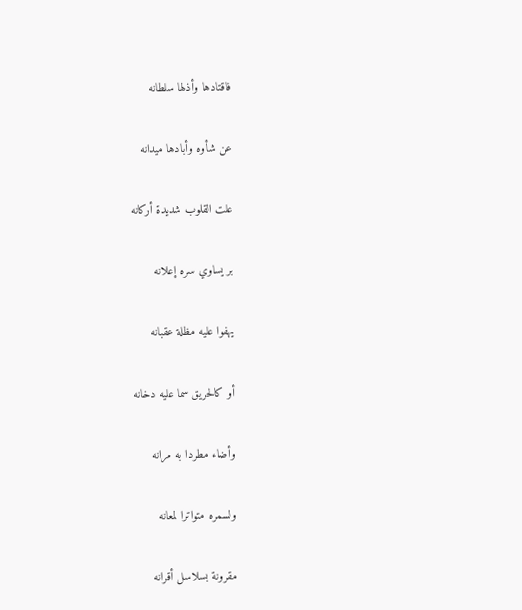فاقتادها وأذلها سلطانه

عن شأوه وأبادها ميدانه

علت القلوب شديدة أركانه

بر يساوي سره إعلانه

يهفوا عليه مظلة عقبانه

أو كالحريق سما عليه دخانه

وأضاء مطردا به مرانه

ولسمره متواترا لمعانه

مقرونة بسلاسل أقرانه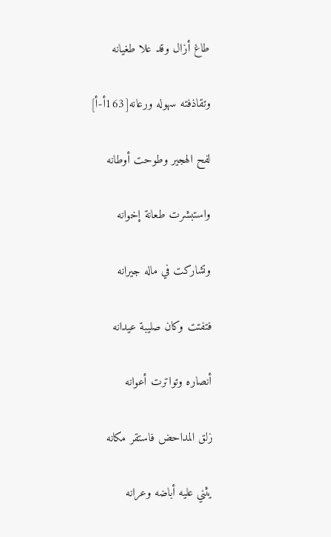طاغ أزال وقد علا طغيانه

وتقاذفته سهوله ورعانه[163أ-أ]

لفح الهجير وطوحت أوطانه

واستبشرت طعانة إخوانه

وتشاركت في ماله جيرانه

فتفتت وكان صليبة عيدانه

أنصاره وتواترت أعوانه

زلق المداحض فاستقر مكانه

يثني عليه أباضه وعرانه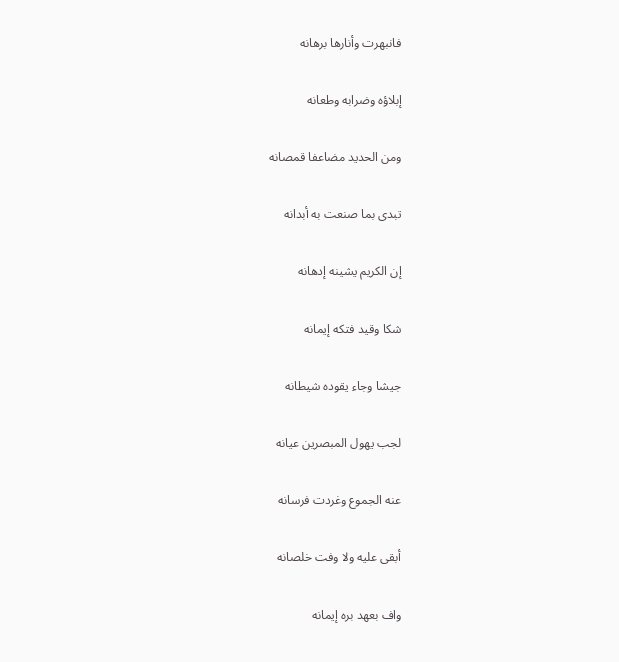فانبهرت وأنارها برهانه

إبلاؤه وضرابه وطعانه

ومن الحديد مضاعفا قمصانه

تبدى بما صنعت به أبدانه

إن الكريم يشينه إدهانه

شكا وقيد فتكه إيمانه

جيشا وجاء يقوده شيطانه

لجب يهول المبصرين عيانه

عنه الجموع وغردت فرسانه

أبقى عليه ولا وفت خلصانه

واف بعهد بره إيمانه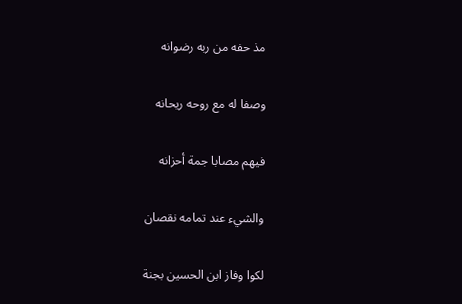مذ حفه من ربه رضوانه

وصفا له مع روحه ريحانه

فيهم مصابا جمة أحزانه

والشيء عند تمامه نقصان

لكوا وفاز ابن الحسين بجنة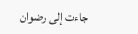جاءت إلى رضوان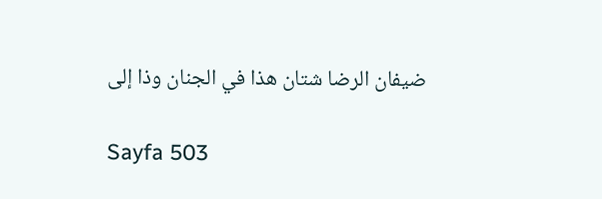ضيفان الرضا شتان هذا في الجنان وذا إلى

Sayfa 503